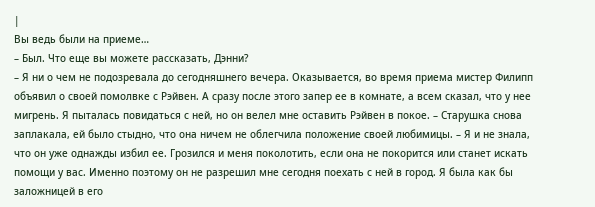|
Вы ведь были на приеме…
– Был. Что еще вы можете рассказать, Дэнни?
– Я ни о чем не подозревала до сегодняшнего вечера. Оказывается, во время приема мистер Филипп объявил о своей помолвке с Рэйвен. А сразу после этого запер ее в комнате, а всем сказал, что у нее мигрень. Я пыталась повидаться с ней, но он велел мне оставить Рэйвен в покое. – Старушка снова заплакала, ей было стыдно, что она ничем не облегчила положение своей любимицы. – Я и не знала, что он уже однажды избил ее. Грозился и меня поколотить, если она не покорится или станет искать помощи у вас. Именно поэтому он не разрешил мне сегодня поехать с ней в город. Я была как бы заложницей в его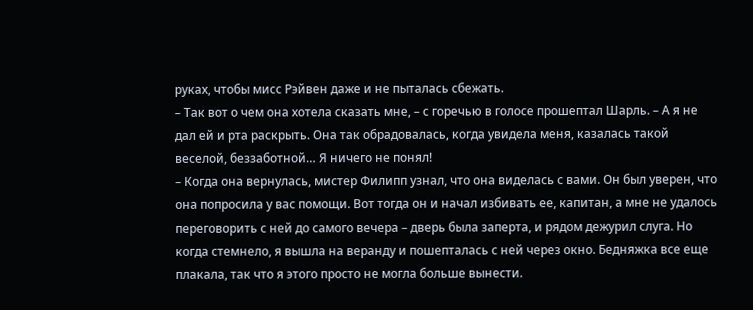руках, чтобы мисс Рэйвен даже и не пыталась сбежать.
– Так вот о чем она хотела сказать мне, – с горечью в голосе прошептал Шарль. – А я не дал ей и рта раскрыть. Она так обрадовалась, когда увидела меня, казалась такой веселой, беззаботной… Я ничего не понял!
– Когда она вернулась, мистер Филипп узнал, что она виделась с вами. Он был уверен, что она попросила у вас помощи. Вот тогда он и начал избивать ее, капитан, а мне не удалось переговорить с ней до самого вечера – дверь была заперта, и рядом дежурил слуга. Но когда стемнело, я вышла на веранду и пошепталась с ней через окно. Бедняжка все еще плакала, так что я этого просто не могла больше вынести.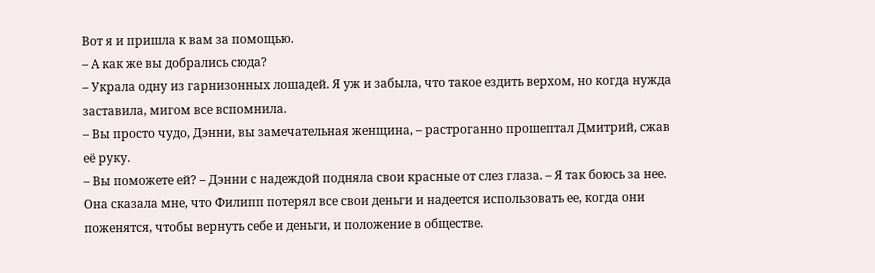Вот я и пришла к вам за помощью.
– А как же вы добрались сюда?
– Украла одну из гарнизонных лошадей. Я уж и забыла, что такое ездить верхом, но когда нужда заставила, мигом все вспомнила.
– Вы просто чудо, Дэнни, вы замечательная женщина, – растроганно прошептал Дмитрий, сжав её руку.
– Вы поможете ей? – Дэнни с надеждой подняла свои красные от слез глаза. – Я так боюсь за нее. Она сказала мне, что Филипп потерял все свои деньги и надеется использовать ее, когда они поженятся, чтобы вернуть себе и деньги, и положение в обществе.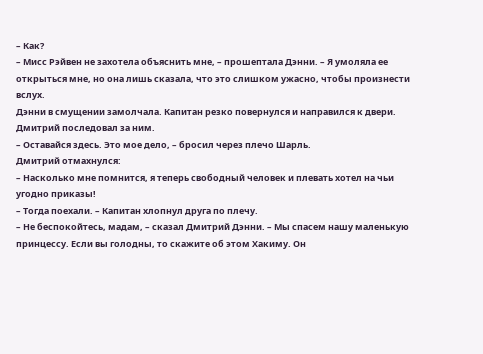– Как?
– Мисс Рэйвен не захотела объяснить мне, – прошептала Дэнни. – Я умоляла ее открыться мне, но она лишь сказала, что это слишком ужасно, чтобы произнести вслух.
Дэнни в смущении замолчала. Капитан резко повернулся и направился к двери. Дмитрий последовал за ним.
– Оставайся здесь. Это мое дело, – бросил через плечо Шарль.
Дмитрий отмахнулся:
– Насколько мне помнится, я теперь свободный человек и плевать хотел на чьи угодно приказы!
– Тогда поехали. – Капитан хлопнул друга по плечу.
– Не беспокойтесь, мадам, – сказал Дмитрий Дэнни. – Мы спасем нашу маленькую принцессу. Если вы голодны, то скажите об этом Хакиму. Он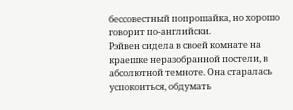бессовестный попрошайка, но хорошо говорит по-английски.
Рэйвен сидела в своей комнате на краешке неразобранной постели, в абсолютной темноте. Она старалась успокоиться, обдумать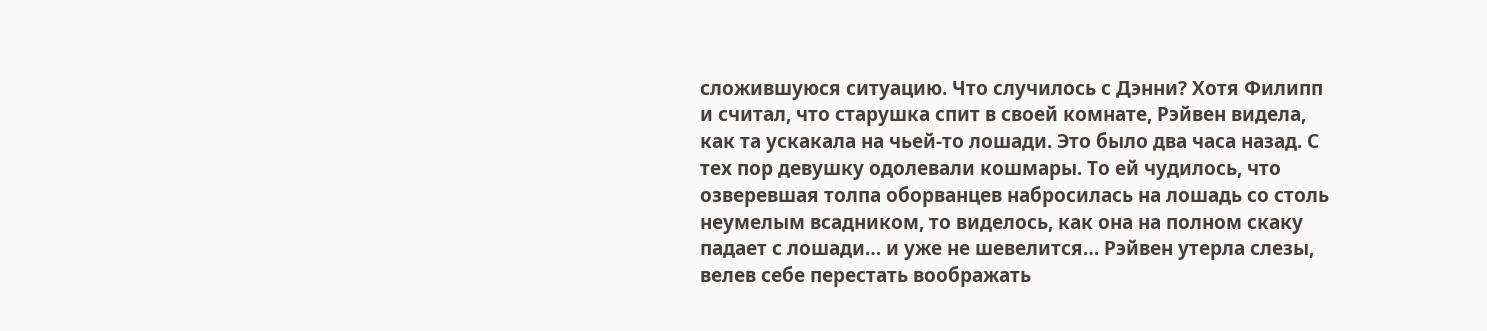сложившуюся ситуацию. Что случилось с Дэнни? Хотя Филипп и считал, что старушка спит в своей комнате, Рэйвен видела, как та ускакала на чьей-то лошади. Это было два часа назад. С тех пор девушку одолевали кошмары. То ей чудилось, что озверевшая толпа оборванцев набросилась на лошадь со столь неумелым всадником, то виделось, как она на полном скаку падает с лошади… и уже не шевелится… Рэйвен утерла слезы, велев себе перестать воображать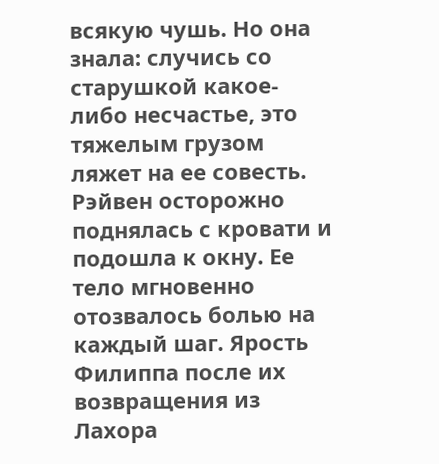всякую чушь. Но она знала: случись со старушкой какое-либо несчастье, это тяжелым грузом ляжет на ее совесть.
Рэйвен осторожно поднялась с кровати и подошла к окну. Ее тело мгновенно отозвалось болью на каждый шаг. Ярость Филиппа после их возвращения из Лахора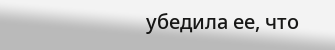убедила ее, что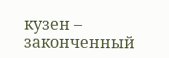кузен – законченный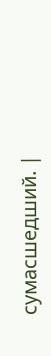сумасшедший. |